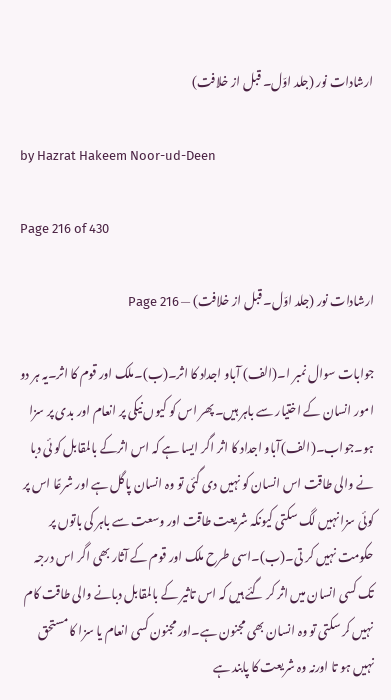ارشادات نور (جلد اوّل۔ قبل از خلافت)

by Hazrat Hakeem Noor-ud-Deen

Page 216 of 430

ارشادات نور (جلد اوّل۔ قبل از خلافت) — Page 216

جوابات سوال نمبر ا۔(الف) آباو اجداد کا اثر۔(ب)۔ملک اور قوم کا اثر۔یہ ہر دو امور انسان کے اختیار سے باہر ہیں۔پھر اس کو کیوں نیکی پر انعام اور بدی پر سزا ہو۔جواب۔(الف)آباو اجداد کا اثر اگر ایسا ہے کہ اس اثرکے بالمقابل کو ئی دبا نے والی طاقت اس انسان کو نہیں دی گئی تو وہ انسان پاگل ہے اور شرعًا اس پر کوئی سزا نہیں لگ سکتی کیونکہ شریعت طاقت اور وسعت سے باہر کی باتوں پر حکومت نہیں کر تی۔(ب)۔اسی طرح ملک اور قوم کے آثار بھی اگر اس درجہ تک کسی انسان میں اثر کر گئے ہیں کہ اس تاثیر کے بالمقابل دبانے والی طاقت کام نہیں کر سکتی تو وہ انسان بھی مجنون ہے۔اور مجنون کسی انعام یا سزا کا مستحق نہیں ہو تا اورنہ وہ شریعت کا پابند ہے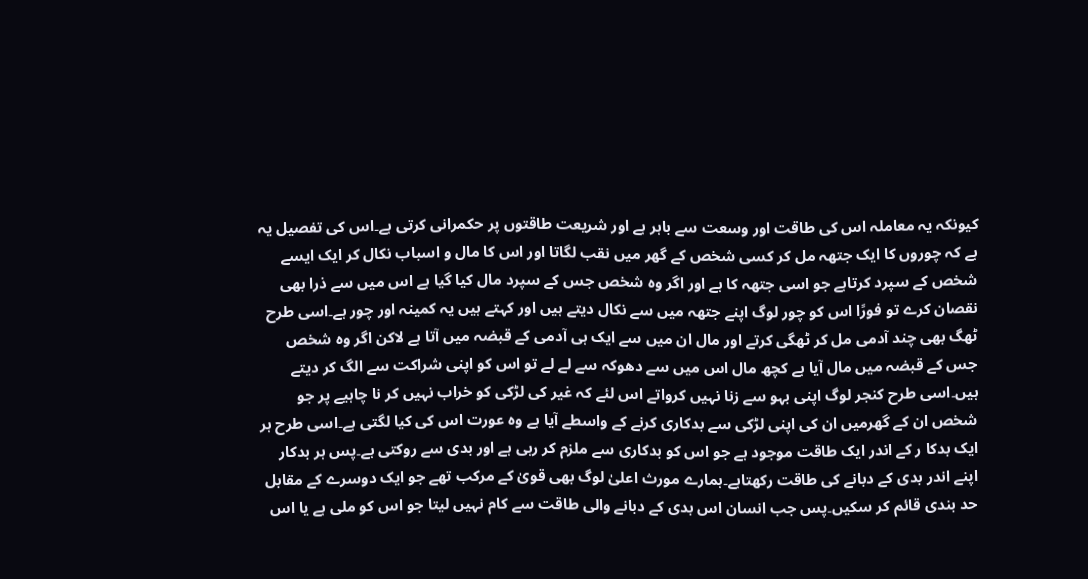کیونکہ یہ معاملہ اس کی طاقت اور وسعت سے باہر ہے اور شریعت طاقتوں پر حکمرانی کرتی ہے۔اس کی تفصیل یہ ہے کہ چوروں کا ایک جتھہ مل کر کسی شخص کے گھر میں نقب لگاتا اور اس کا مال و اسباب نکال کر ایک ایسے شخص کے سپرد کرتاہے جو اسی جتھہ کا ہے اور اگر وہ شخص جس کے سپرد مال کیا گیا ہے اس میں سے ذرا بھی نقصان کرے تو فورًا اس کو چور لوگ اپنے جتھہ میں سے نکال دیتے ہیں اور کہتے ہیں یہ کمینہ اور چور ہے۔اسی طرح ٹھگ بھی چند آدمی مل کر ٹھگی کرتے اور مال ان میں سے ایک ہی آدمی کے قبضہ میں آتا ہے لاکن اگر وہ شخص جس کے قبضہ میں مال آیا ہے کچھ مال اس میں سے دھوکہ سے لے لے تو اس کو اپنی شراکت سے الگ کر دیتے ہیں۔اسی طرح کنجر لوگ اپنی بہو سے زنا نہیں کرواتے اس لئے کہ غیر کی لڑکی کو خراب نہیں کر نا چاہیے پر جو شخص ان کے گھرمیں ان کی اپنی لڑکی سے بدکاری کرنے کے واسطے آیا ہے وہ عورت اس کی کیا لگتی ہے۔اسی طرح ہر ایک بدکا ر کے اندر ایک طاقت موجود ہے جو اس کو بدکاری سے ملزم کر رہی ہے اور بدی سے روکتی ہے۔پس ہر بدکار اپنے اندر بدی کے دبانے کی طاقت رکھتاہے۔ہمارے مورث اعلیٰ لوگ بھی قویٰ کے مرکب تھے جو ایک دوسرے کے مقابل حد بندی قائم کر سکیں۔پس جب انسان اس بدی کے دبانے والی طاقت سے کام نہیں لیتا جو اس کو ملی ہے یا اس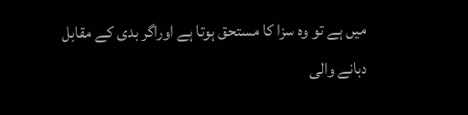میں ہے تو وہ سزا کا مستحق ہوتا ہے اوراگر بدی کے مقابل دبانے والی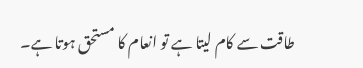طاقت سے کام لیتا ہے تو انعام کا مستحق ہوتا ہے۔